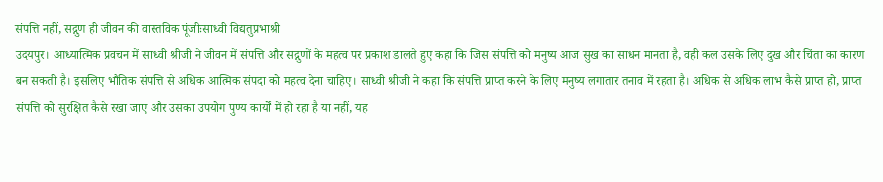संपत्ति नहीं, सद्गुण ही जीवन की वास्तविक पूंजीःसाध्वी विद्यतुप्रभाश्री
उदयपुर। आध्यात्मिक प्रवचन में साध्वी श्रीजी ने जीवन में संपत्ति और सद्गुणों के महत्व पर प्रकाश डालते हुए कहा कि जिस संपत्ति को मनुष्य आज सुख का साधन मानता है, वही कल उसके लिए दुख और चिंता का कारण बन सकती है। इसलिए भौतिक संपत्ति से अधिक आत्मिक संपदा को महत्व देना चाहिए। साध्वी श्रीजी ने कहा कि संपत्ति प्राप्त करने के लिए मनुष्य लगातार तनाव में रहता है। अधिक से अधिक लाभ कैसे प्राप्त हो, प्राप्त संपत्ति को सुरक्षित कैसे रखा जाए और उसका उपयोग पुण्य कार्यों में हो रहा है या नहीं, यह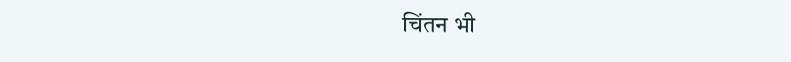चिंतन भी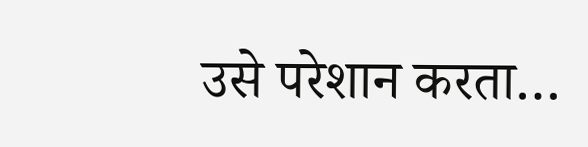उसे परेशान करता…